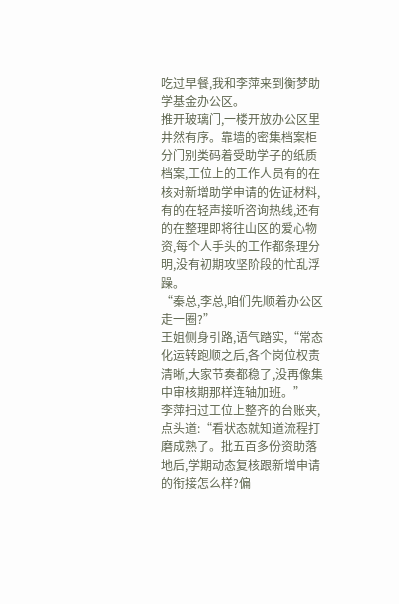吃过早餐,我和李萍来到衡梦助学基金办公区。
推开玻璃门,一楼开放办公区里井然有序。靠墙的密集档案柜分门别类码着受助学子的纸质档案,工位上的工作人员有的在核对新增助学申请的佐证材料,有的在轻声接听咨询热线,还有的在整理即将往山区的爱心物资,每个人手头的工作都条理分明,没有初期攻坚阶段的忙乱浮躁。
“秦总,李总,咱们先顺着办公区走一圈?”
王姐侧身引路,语气踏实,“常态化运转跑顺之后,各个岗位权责清晰,大家节奏都稳了,没再像集中审核期那样连轴加班。”
李萍扫过工位上整齐的台账夹,点头道:“看状态就知道流程打磨成熟了。批五百多份资助落地后,学期动态复核跟新增申请的衔接怎么样?偏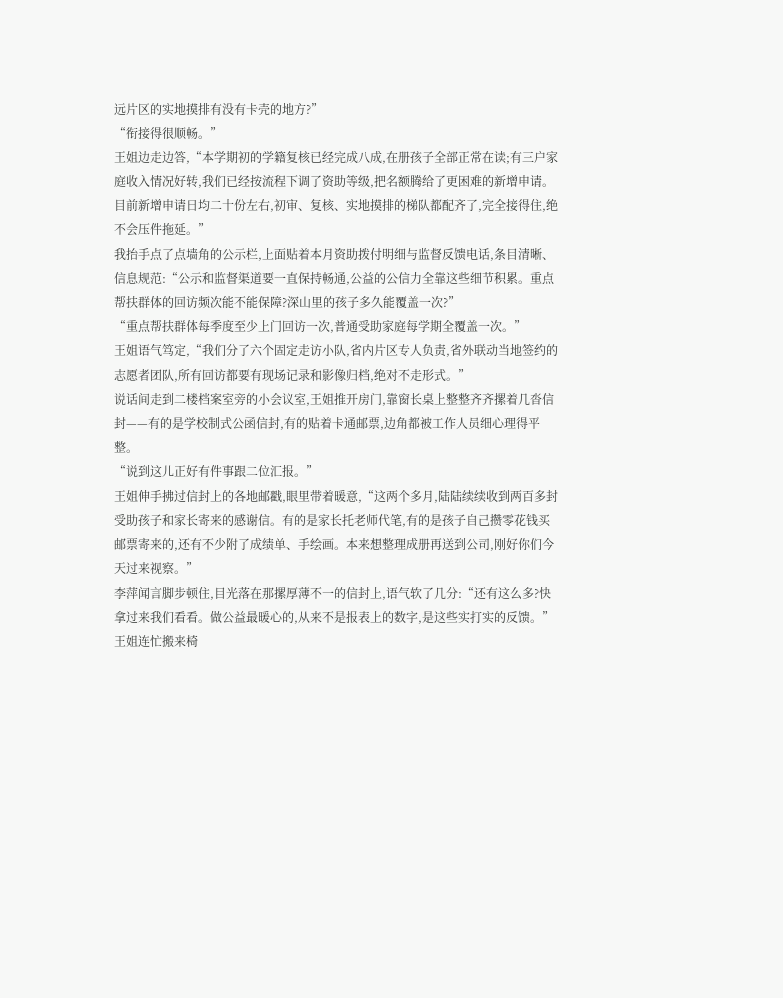远片区的实地摸排有没有卡壳的地方?”
“衔接得很顺畅。”
王姐边走边答,“本学期初的学籍复核已经完成八成,在册孩子全部正常在读;有三户家庭收入情况好转,我们已经按流程下调了资助等级,把名额腾给了更困难的新增申请。目前新增申请日均二十份左右,初审、复核、实地摸排的梯队都配齐了,完全接得住,绝不会压件拖延。”
我抬手点了点墙角的公示栏,上面贴着本月资助拨付明细与监督反馈电话,条目清晰、信息规范:“公示和监督渠道要一直保持畅通,公益的公信力全靠这些细节积累。重点帮扶群体的回访频次能不能保障?深山里的孩子多久能覆盖一次?”
“重点帮扶群体每季度至少上门回访一次,普通受助家庭每学期全覆盖一次。”
王姐语气笃定,“我们分了六个固定走访小队,省内片区专人负责,省外联动当地签约的志愿者团队,所有回访都要有现场记录和影像归档,绝对不走形式。”
说话间走到二楼档案室旁的小会议室,王姐推开房门,靠窗长桌上整整齐齐摞着几沓信封——有的是学校制式公函信封,有的贴着卡通邮票,边角都被工作人员细心理得平整。
“说到这儿正好有件事跟二位汇报。”
王姐伸手拂过信封上的各地邮戳,眼里带着暖意,“这两个多月,陆陆续续收到两百多封受助孩子和家长寄来的感谢信。有的是家长托老师代笔,有的是孩子自己攒零花钱买邮票寄来的,还有不少附了成绩单、手绘画。本来想整理成册再送到公司,刚好你们今天过来视察。”
李萍闻言脚步顿住,目光落在那摞厚薄不一的信封上,语气软了几分:“还有这么多?快拿过来我们看看。做公益最暖心的,从来不是报表上的数字,是这些实打实的反馈。”
王姐连忙搬来椅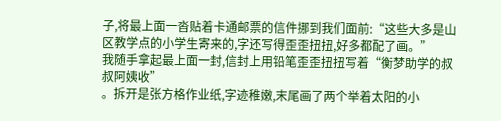子,将最上面一沓贴着卡通邮票的信件挪到我们面前:“这些大多是山区教学点的小学生寄来的,字还写得歪歪扭扭,好多都配了画。”
我随手拿起最上面一封,信封上用铅笔歪歪扭扭写着“衡梦助学的叔叔阿姨收”
。拆开是张方格作业纸,字迹稚嫩,末尾画了两个举着太阳的小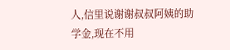人,信里说谢谢叔叔阿姨的助学金,现在不用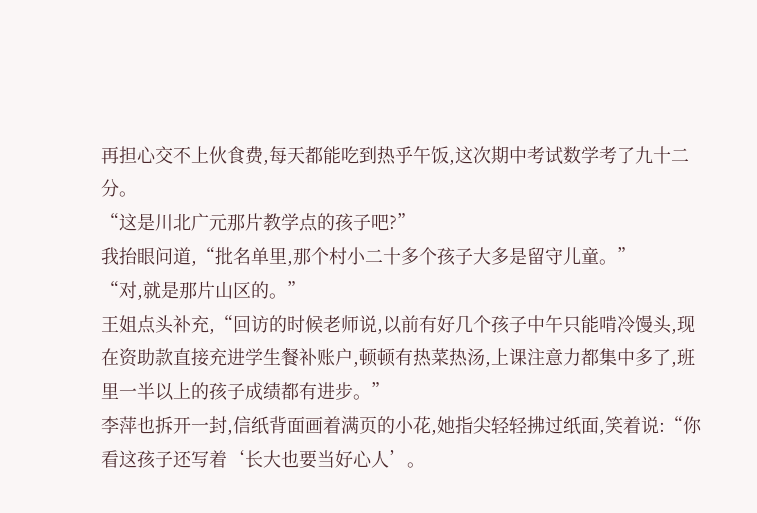再担心交不上伙食费,每天都能吃到热乎午饭,这次期中考试数学考了九十二分。
“这是川北广元那片教学点的孩子吧?”
我抬眼问道,“批名单里,那个村小二十多个孩子大多是留守儿童。”
“对,就是那片山区的。”
王姐点头补充,“回访的时候老师说,以前有好几个孩子中午只能啃冷馒头,现在资助款直接充进学生餐补账户,顿顿有热菜热汤,上课注意力都集中多了,班里一半以上的孩子成绩都有进步。”
李萍也拆开一封,信纸背面画着满页的小花,她指尖轻轻拂过纸面,笑着说:“你看这孩子还写着‘长大也要当好心人’。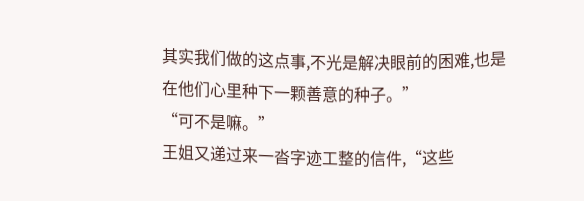其实我们做的这点事,不光是解决眼前的困难,也是在他们心里种下一颗善意的种子。”
“可不是嘛。”
王姐又递过来一沓字迹工整的信件,“这些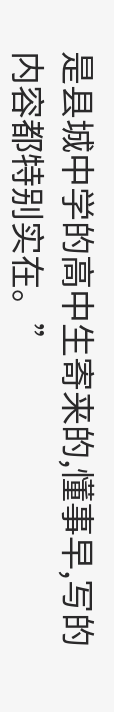是县城中学的高中生寄来的,懂事早,写的内容都特别实在。”